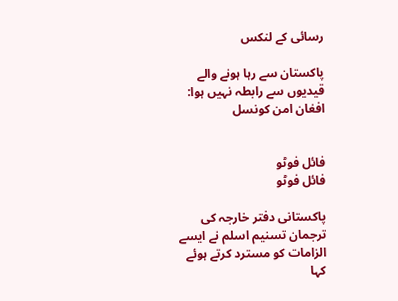رسائی کے لنکس

پاکستان سے رہا ہونے والے قیدیوں سے رابطہ نہیں ہوا: افغان امن کونسل


فائل فوٹو
فائل فوٹو

پاکستانی دفتر خارجہ کی ترجمان تسنیم اسلم نے ایسے الزامات کو مسترد کرتے ہوئے کہا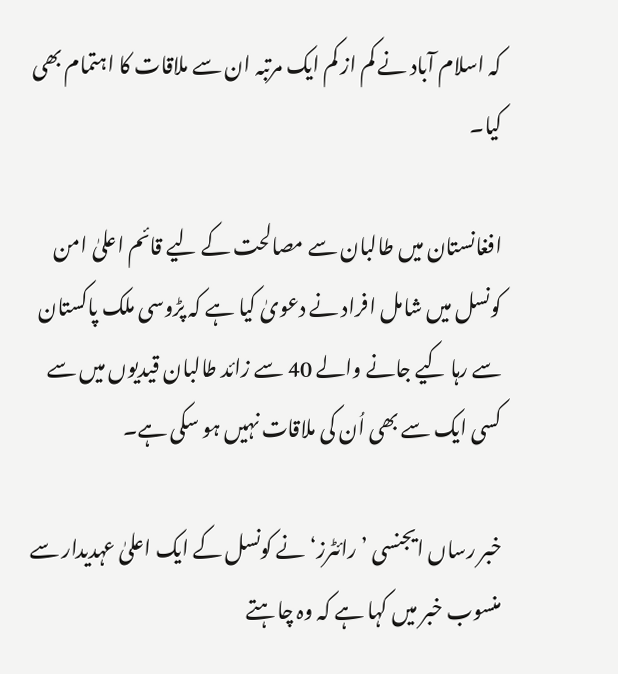کہ اسلام آباد نے کم از کم ایک مرتبہ ان سے ملاقات کا اہتمام بھی کیا۔

افغانستان میں طالبان سے مصالحت کے لیے قائم اعلیٰ امن کونسل میں شامل افراد نے دعویٰ کیا ہے کہ پڑوسی ملک پاکستان سے رہا کیے جانے والے 40 سے زائد طالبان قیدیوں میں سے کسی ایک سے بھی اُن کی ملاقات نہیں ہو سکی ہے۔

خبر رساں ایجنسی ’رائٹرز‘ نے کونسل کے ایک اعلیٰ عہدیدار سے منسوب خبر میں کہا ہے کہ وہ چاہتے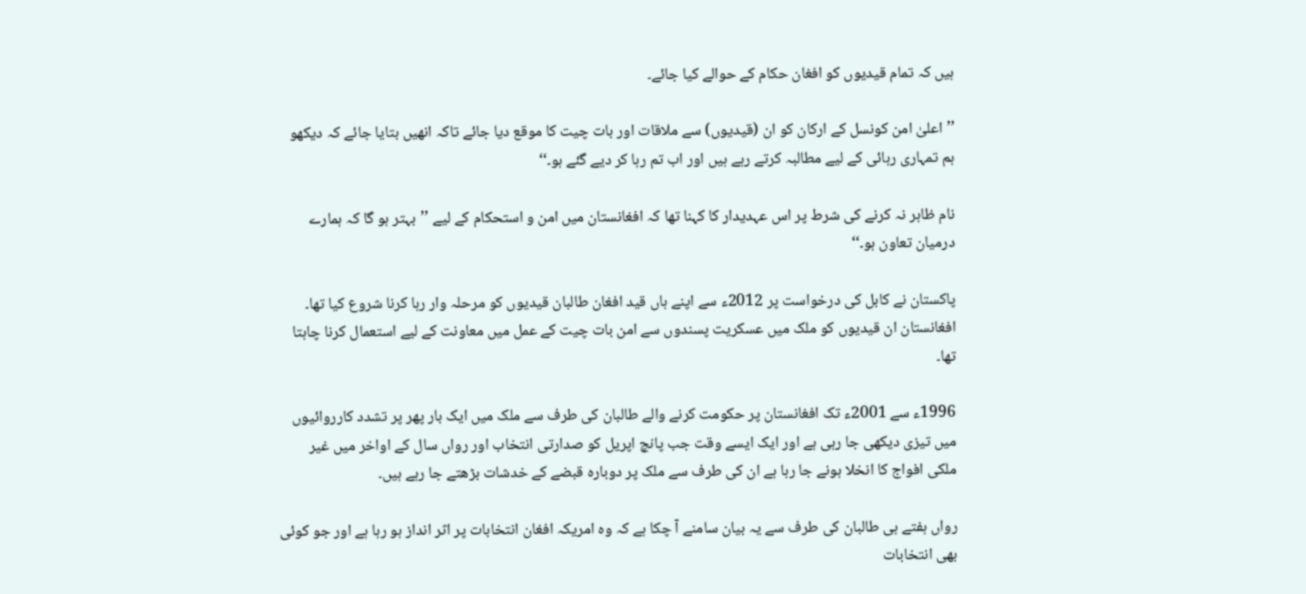ہیں کہ تمام قیدیوں کو افغان حکام کے حوالے کیا جائے۔

’’اعلیٰ امن کونسل کے ارکان کو ان (قیدیوں) سے ملاقات اور بات چیت کا موقع دیا جائے تاکہ انھیں بتایا جائے کہ دیکھو ہم تمہاری رہائی کے لیے مطالبہ کرتے رہے ہیں اور اب تم رہا کر دیے گئے ہو۔‘‘

نام ظاہر نہ کرنے کی شرط پر اس عہدیدار کا کہنا تھا کہ افغانستان میں امن و استحکام کے لیے ’’بہتر ہو گا کہ ہمارے درمیان تعاون ہو۔‘‘

پاکستان نے کابل کی درخواست پر 2012ء سے اپنے ہاں قید افغان طالبان قیدیوں کو مرحلہ وار رہا کرنا شروع کیا تھا۔ افغانستان ان قیدیوں کو ملک میں عسکریت پسندوں سے امن بات چیت کے عمل میں معاونت کے لیے استعمال کرنا چاہتا تھا۔

1996ء سے 2001ء تک افغانستان پر حکومت کرنے والے طالبان کی طرف سے ملک میں ایک بار پھر پر تشدد کارروائیوں میں تیزی دیکھی جا رہی ہے اور ایک ایسے وقت جب پانچ اپریل کو صدارتی انتخاب اور رواں سال کے اواخر میں غیر ملکی افواج کا انخلا ہونے جا رہا ہے ان کی طرف سے ملک پر دوبارہ قبضے کے خدشات بڑھتے جا رہے ہیں۔

رواں ہفتے ہی طالبان کی طرف سے یہ بیان سامنے آ چکا ہے کہ وہ امریکہ افغان انتخابات پر اثر انداز ہو رہا ہے اور جو کوئی بھی انتخابات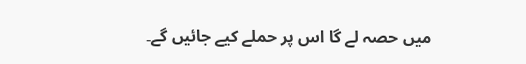میں حصہ لے گا اس پر حملے کیے جائیں گے۔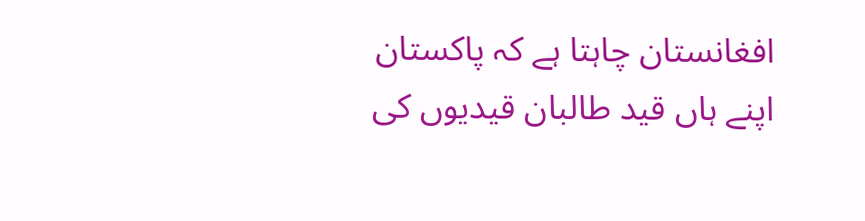افغانستان چاہتا ہے کہ پاکستان اپنے ہاں قید طالبان قیدیوں کی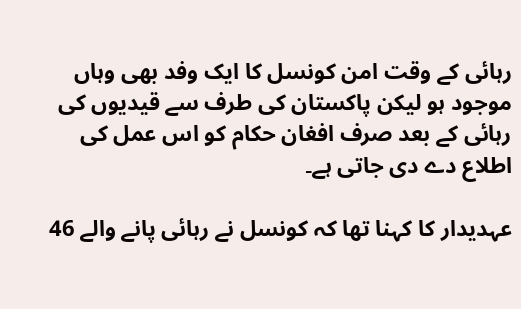رہائی کے وقت امن کونسل کا ایک وفد بھی وہاں موجود ہو لیکن پاکستان کی طرف سے قیدیوں کی رہائی کے بعد صرف افغان حکام کو اس عمل کی اطلاع دے دی جاتی ہے۔

عہدیدار کا کہنا تھا کہ کونسل نے رہائی پانے والے 46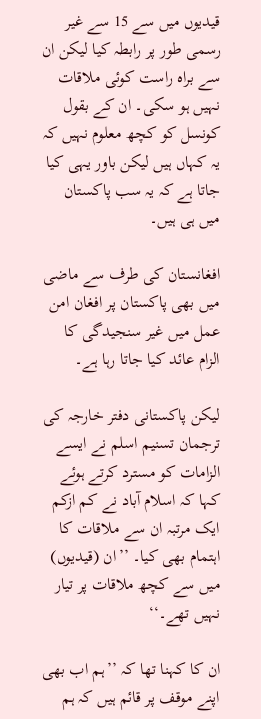قیدیوں میں سے 15 سے غیر رسمی طور پر رابطہ کیا لیکن ان سے براہ راست کوئی ملاقات نہیں ہو سکی۔ ان کے بقول کونسل کو کچھ معلوم نہیں کہ یہ کہاں ہیں لیکن باور یہی کیا جاتا ہے کہ یہ سب پاکستان میں ہی ہیں۔

افغانستان کی طرف سے ماضی میں بھی پاکستان پر افغان امن عمل میں غیر سنجیدگی کا الزام عائد کیا جاتا رہا ہے۔

لیکن پاکستانی دفتر خارجہ کی ترجمان تسنیم اسلم نے ایسے الزامات کو مسترد کرتے ہوئے کہا کہ اسلام آباد نے کم ازکم ایک مرتبہ ان سے ملاقات کا اہتمام بھی کیا۔ ’’ان (قیدیوں) میں سے کچھ ملاقات پر تیار نہیں تھے۔‘‘

ان کا کہنا تھا کہ ’’ہم اب بھی اپنے موقف پر قائم ہیں کہ ہم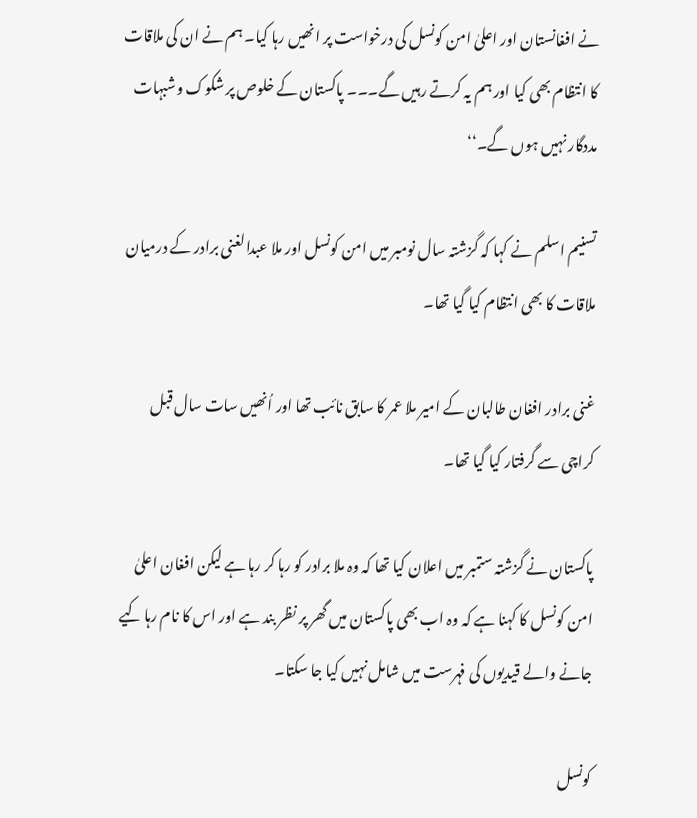نے افغانستان اور اعلیٰ امن کونسل کی درخواست پر انھیں رہا کیا۔ ہم نے ان کی ملاقات کا انتظام بھی کیا اور ہم یہ کرتے رہیں گے۔۔۔ پاکستان کے خلوص پر شکوک وشبہات مددگار نہیں ہوں گے۔‘‘

تسنیم اسلم نے کہا کہ گزشتہ سال نومبر میں امن کونسل اور ملا عبدالغنی برادر کے درمیان ملاقات کا بھی انتظام کیا گیا تھا۔

غنی برادر افغان طالبان کے امیر ملا عمر کا سابق نائب تھا اور اُنھیں سات سال قبل کراچی سے گرفتار کیا گیا تھا۔

پاکستان نے گزشتہ ستمبر میں اعلان کیا تھا کہ وہ ملا برادر کو رہا کر رہا ہے لیکن افغان اعلیٰ امن کونسل کا کہنا ہے کہ وہ اب بھی پاکستان میں گھر پر نظر بند ہے اور اس کا نام رہا کیے جانے والے قیدیوں کی فہرست میں شامل نہیں کیا جا سکتا۔

کونسل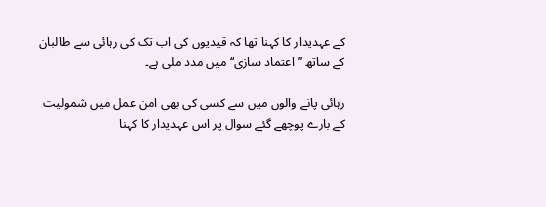کے عہدیدار کا کہنا تھا کہ قیدیوں کی اب تک کی رہائی سے طالبان کے ساتھ ’’اعتماد سازی‘‘ میں مدد ملی ہے۔

رہائی پانے والوں میں سے کسی کی بھی امن عمل میں شمولیت کے بارے پوچھے گئے سوال پر اس عہدیدار کا کہنا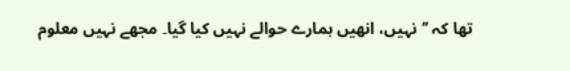تھا کہ ’’نہیں، انھیں ہمارے حوالے نہیں کیا گیا۔ مجھے نہیں معلوم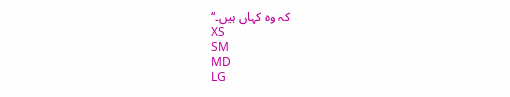کہ وہ کہاں ہیں۔‘‘
XS
SM
MD
LG